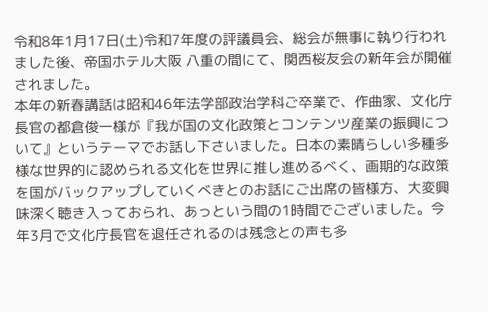令和8年1月17日(土)令和7年度の評議員会、総会が無事に執り行われました後、帝国ホテル大阪 八重の間にて、関西桜友会の新年会が開催されました。
本年の新春講話は昭和46年法学部政治学科ご卒業で、作曲家、文化庁長官の都倉俊一様が『我が国の文化政策とコンテンツ産業の振興について』というテーマでお話し下さいました。日本の素晴らしい多種多様な世界的に認められる文化を世界に推し進めるべく、画期的な政策を国がバックアップしていくべきとのお話にご出席の皆様方、大変興味深く聴き入っておられ、あっという間の1時間でございました。今年3月で文化庁長官を退任されるのは残念との声も多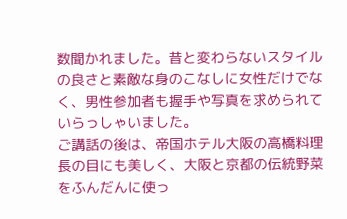数聞かれました。昔と変わらないスタイルの良さと素敵な身のこなしに女性だけでなく、男性参加者も握手や写真を求められていらっしゃいました。
ご講話の後は、帝国ホテル大阪の高橋料理長の目にも美しく、大阪と京都の伝統野菜をふんだんに使っ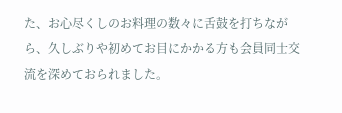た、お心尽くしのお料理の数々に舌鼓を打ちながら、久しぶりや初めてお目にかかる方も会員同士交流を深めておられました。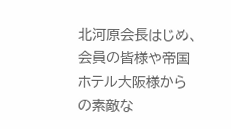北河原会長はじめ、会員の皆様や帝国ホテル大阪様からの素敵な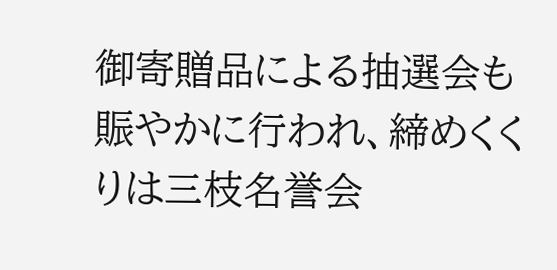御寄贈品による抽選会も賑やかに行われ、締めくくりは三枝名誉会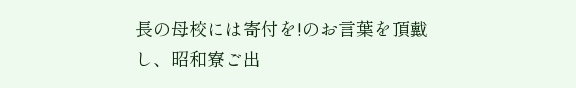長の母校には寄付を!のお言葉を頂戴し、昭和寮ご出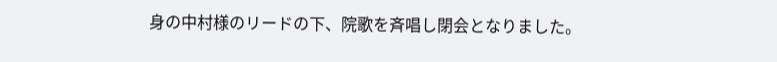身の中村様のリードの下、院歌を斉唱し閉会となりました。